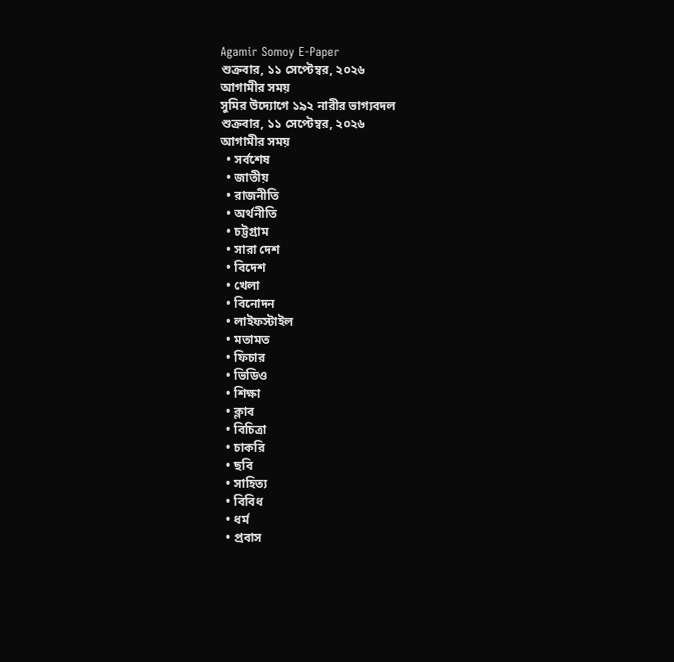Agamir Somoy E-Paper
শুক্রবার, ১১ সেপ্টেম্বর, ২০২৬
আগামীর সময়
সুমির উদ্যোগে ১৯২ নারীর ভাগ্যবদল
শুক্রবার, ১১ সেপ্টেম্বর, ২০২৬
আগামীর সময়
  • সর্বশেষ
  • জাতীয়
  • রাজনীতি
  • অর্থনীতি
  • চট্টগ্রাম
  • সারা দেশ
  • বিদেশ
  • খেলা
  • বিনোদন
  • লাইফস্টাইল
  • মতামত
  • ফিচার
  • ভিডিও
  • শিক্ষা
  • ক্লাব
  • বিচিত্রা
  • চাকরি
  • ছবি
  • সাহিত্য
  • বিবিধ
  • ধর্ম
  • প্রবাস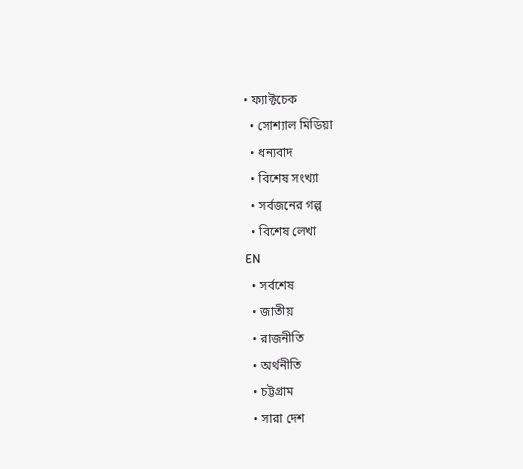• ফ্যাক্টচেক
  • সোশ্যাল মিডিয়া
  • ধন্যবাদ
  • বিশেষ সংখ্যা
  • সর্বজনের গল্প
  • বিশেষ লেখা
EN
  • সর্বশেষ
  • জাতীয়
  • রাজনীতি
  • অর্থনীতি
  • চট্টগ্রাম
  • সারা দেশ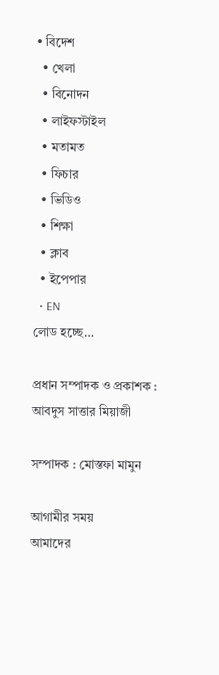• বিদেশ
  • খেলা
  • বিনোদন
  • লাইফস্টাইল
  • মতামত
  • ফিচার
  • ভিডিও
  • শিক্ষা
  • ক্লাব
  • ইপেপার
  • EN
লোড হচ্ছে…

প্রধান সম্পাদক ও প্রকাশক : আবদুস সাত্তার মিয়াজী

সম্পাদক : মোস্তফা মামুন

আগামীর সময়
আমাদের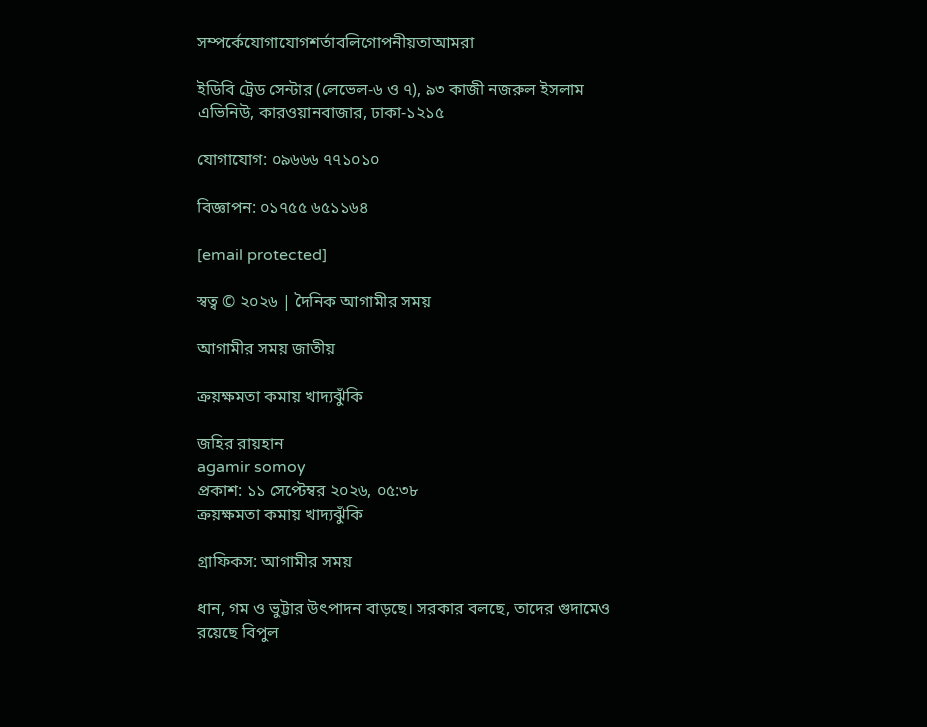সম্পর্কেযোগাযোগশর্তাবলিগোপনীয়তাআমরা

ইডিবি ট্রেড সেন্টার (লেভেল-৬ ও ৭), ৯৩ কাজী নজরুল ইসলাম এভিনিউ, কারওয়ানবাজার, ঢাকা-১২১৫

যোগাযোগ: ০৯৬৬৬ ৭৭১০১০

বিজ্ঞাপন: ০১৭৫৫ ৬৫১১৬৪

[email protected]

স্বত্ব © ২০২৬ | দৈনিক আগামীর সময়

আগামীর সময় জাতীয়

ক্রয়ক্ষমতা কমায় খাদ্যঝুঁকি

জহির রায়হান
agamir somoy
প্রকাশ: ১১ সেপ্টেম্বর ২০২৬, ০৫:৩৮
ক্রয়ক্ষমতা কমায় খাদ্যঝুঁকি

গ্রাফিকস: আগামীর সময়

ধান, গম ও ভুট্টার উৎপাদন বাড়ছে। সরকার বলছে, তাদের গুদামেও রয়েছে বিপুল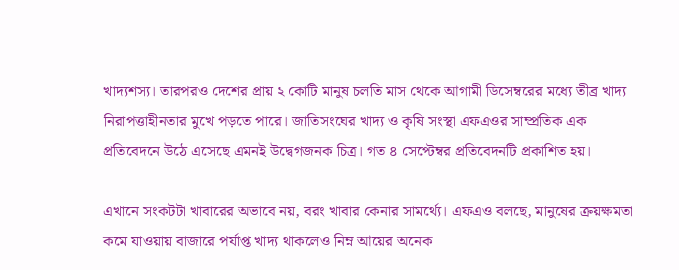খাদ্যশস্য। তারপরও দেশের প্রায় ২ কোটি মানুষ চলতি মাস থেকে আগামী ডিসেম্বরের মধ্যে তীব্র খাদ্য নিরাপত্তাহীনতার মুখে পড়তে পারে। জাতিসংঘের খাদ্য ও কৃষি সংস্থা এফএওর সাম্প্রতিক এক প্রতিবেদনে উঠে এসেছে এমনই উদ্বেগজনক চিত্র। গত ৪ সেপ্টেম্বর প্রতিবেদনটি প্রকাশিত হয়।

এখানে সংকটটা খাবারের অভাবে নয়, বরং খাবার কেনার সামর্থ্যে। এফএও বলছে, মানুষের ক্রয়ক্ষমতা কমে যাওয়ায় বাজারে পর্যাপ্ত খাদ্য থাকলেও নিম্ন আয়ের অনেক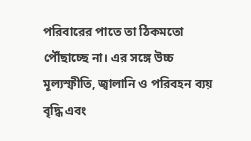পরিবারের পাতে তা ঠিকমতো পৌঁছাচ্ছে না। এর সঙ্গে উচ্চ মূল্যস্ফীতি, জ্বালানি ও পরিবহন ব্যয় বৃদ্ধি এবং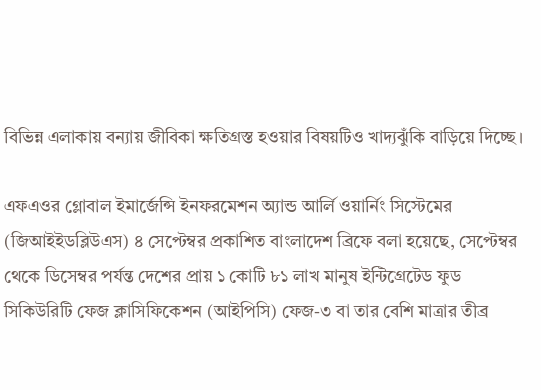বিভিন্ন এলাকায় বন্যায় জীবিকা ক্ষতিগ্রস্ত হওয়ার বিষয়টিও খাদ্যঝুঁকি বাড়িয়ে দিচ্ছে।

এফএওর গ্লোবাল ইমার্জেন্সি ইনফরমেশন অ্যান্ড আর্লি ওয়ার্নিং সিস্টেমের (জিআইইডব্লিউএস) ৪ সেপ্টেম্বর প্রকাশিত বাংলাদেশ ব্রিফে বলা হয়েছে, সেপ্টেম্বর থেকে ডিসেম্বর পর্যন্ত দেশের প্রায় ১ কোটি ৮১ লাখ মানুষ ইন্টিগ্রেটেড ফুড সিকিউরিটি ফেজ ক্লাসিফিকেশন (আইপিসি) ফেজ-৩ বা তার বেশি মাত্রার তীব্র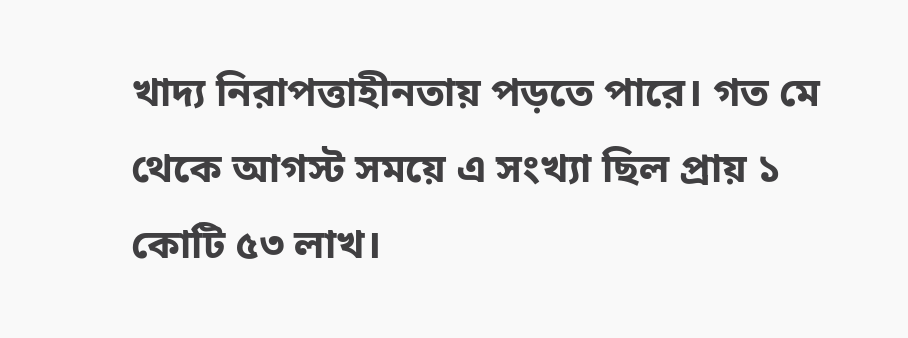খাদ্য নিরাপত্তাহীনতায় পড়তে পারে। গত মে থেকে আগস্ট সময়ে এ সংখ্যা ছিল প্রায় ১ কোটি ৫৩ লাখ।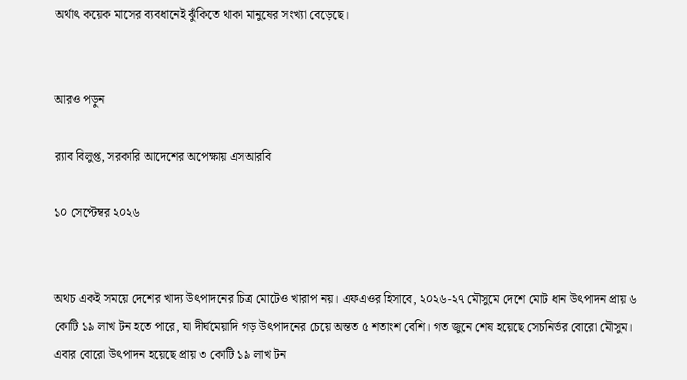অর্থাৎ কয়েক মাসের ব্যবধানেই ঝুঁকিতে থাকা মানুষের সংখ্যা বেড়েছে।


আরও পড়ুন

র‌্যাব বিলুপ্ত, সরকারি আদেশের অপেক্ষায় এসআরবি

১০ সেপ্টেম্বর ২০২৬


অথচ একই সময়ে দেশের খাদ্য উৎপাদনের চিত্র মোটেও খারাপ নয়। এফএওর হিসাবে, ২০২৬-২৭ মৌসুমে দেশে মোট ধান উৎপাদন প্রায় ৬ কোটি ১৯ লাখ টন হতে পারে, যা দীর্ঘমেয়াদি গড় উৎপাদনের চেয়ে অন্তত ৫ শতাংশ বেশি। গত জুনে শেষ হয়েছে সেচনির্ভর বোরো মৌসুম। এবার বোরো উৎপাদন হয়েছে প্রায় ৩ কোটি ১৯ লাখ টন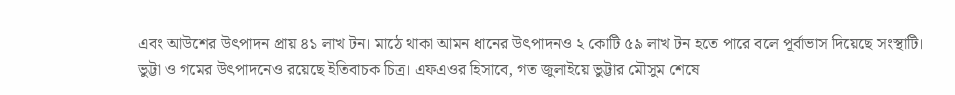এবং আউশের উৎপাদন প্রায় ৪১ লাখ টন। মাঠে থাকা আমন ধানের উৎপাদনও ২ কোটি ৫৯ লাখ টন হতে পারে বলে পূর্বাভাস দিয়েছে সংস্থাটি। ভুট্টা ও গমের উৎপাদনেও রয়েছে ইতিবাচক চিত্র। এফএওর হিসাবে, গত জুলাইয়ে ভুট্টার মৌসুম শেষে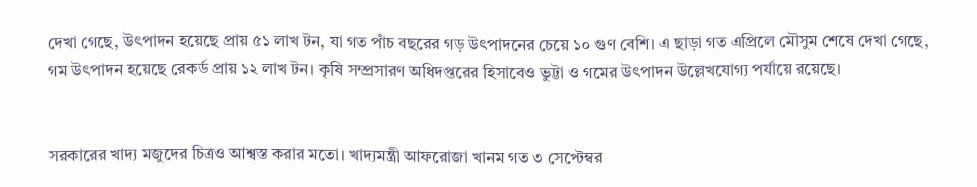দেখা গেছে, উৎপাদন হয়েছে প্রায় ৫১ লাখ টন, যা গত পাঁচ বছরের গড় উৎপাদনের চেয়ে ১০ গুণ বেশি। এ ছাড়া গত এপ্রিলে মৌসুম শেষে দেখা গেছে, গম উৎপাদন হয়েছে রেকর্ড প্রায় ১২ লাখ টন। কৃষি সম্প্রসারণ অধিদপ্তরের হিসাবেও ভুট্টা ও গমের উৎপাদন উল্লেখযোগ্য পর্যায়ে রয়েছে।


সরকারের খাদ্য মজুদের চিত্রও আশ্বস্ত করার মতো। খাদ্যমন্ত্রী আফরোজা খানম গত ৩ সেপ্টেম্বর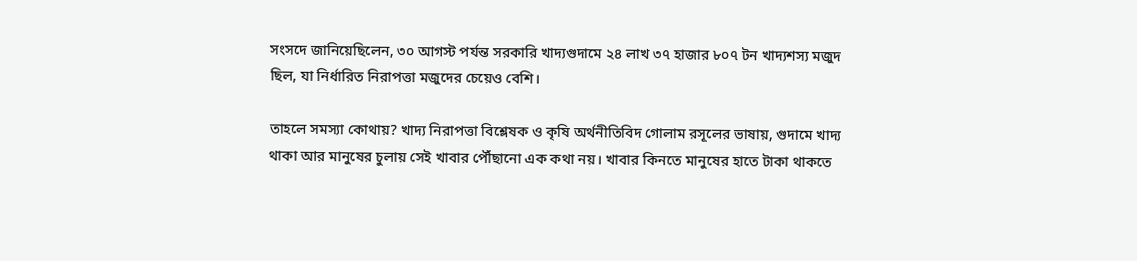সংসদে জানিয়েছিলেন, ৩০ আগস্ট পর্যন্ত সরকারি খাদ্যগুদামে ২৪ লাখ ৩৭ হাজার ৮০৭ টন খাদ্যশস্য মজুদ ছিল, যা নির্ধারিত নিরাপত্তা মজুদের চেয়েও বেশি।

তাহলে সমস্যা কোথায়? খাদ্য নিরাপত্তা বিশ্লেষক ও কৃষি অর্থনীতিবিদ গোলাম রসূলের ভাষায়, গুদামে খাদ্য থাকা আর মানুষের চুলায় সেই খাবার পৌঁছানো এক কথা নয়। খাবার কিনতে মানুষের হাতে টাকা থাকতে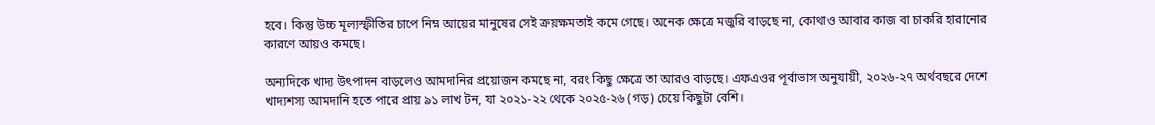হবে। কিন্তু উচ্চ মূল্যস্ফীতির চাপে নিম্ন আয়ের মানুষের সেই ক্রয়ক্ষমতাই কমে গেছে। অনেক ক্ষেত্রে মজুরি বাড়ছে না, কোথাও আবার কাজ বা চাকরি হারানোর কারণে আয়ও কমছে।

অন্যদিকে খাদ্য উৎপাদন বাড়লেও আমদানির প্রয়োজন কমছে না, বরং কিছু ক্ষেত্রে তা আরও বাড়ছে। এফএওর পূর্বাভাস অনুযায়ী, ২০২৬-২৭ অর্থবছরে দেশে খাদ্যশস্য আমদানি হতে পারে প্রায় ৯১ লাখ টন, যা ২০২১-২২ থেকে ২০২৫-২৬ (গড়) চেয়ে কিছুটা বেশি।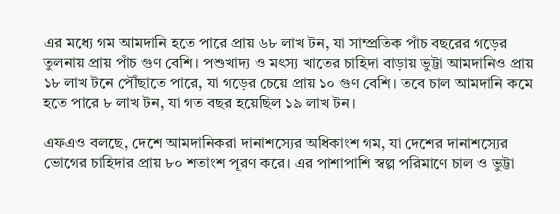এর মধ্যে গম আমদানি হতে পারে প্রায় ৬৮ লাখ টন, যা সাম্প্রতিক পাঁচ বছরের গড়ের তুলনায় প্রায় পাঁচ গুণ বেশি। পশুখাদ্য ও মৎস্য খাতের চাহিদা বাড়ায় ভুট্টা আমদানিও প্রায় ১৮ লাখ টনে পৌঁছাতে পারে, যা গড়ের চেয়ে প্রায় ১০ গুণ বেশি। তবে চাল আমদানি কমে হতে পারে ৮ লাখ টন, যা গত বছর হয়েছিল ১৯ লাখ টন।

এফএও বলছে, দেশে আমদানিকরা দানাশস্যের অধিকাংশ গম, যা দেশের দানাশস্যের ভোগের চাহিদার প্রায় ৮০ শতাংশ পূরণ করে। এর পাশাপাশি স্বল্প পরিমাণে চাল ও ভুট্টা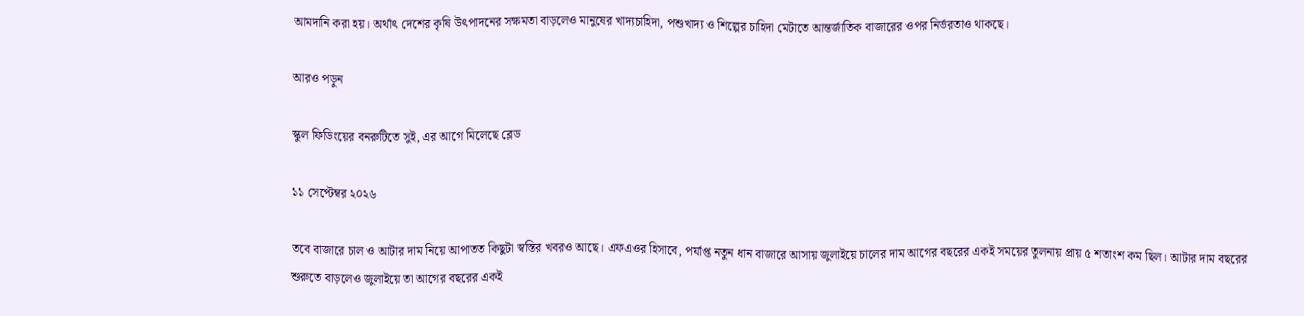আমদানি করা হয়। অর্থাৎ দেশের কৃষি উৎপাদনের সক্ষমতা বাড়লেও মানুষের খাদ্যচাহিদা, পশুখাদ্য ও শিল্পের চাহিদা মেটাতে আন্তর্জাতিক বাজারের ওপর নির্ভরতাও থাকছে।

আরও পড়ুন

স্কুল ফিডিংয়ের বনরুটিতে সুই, এর আগে মিলেছে ব্লেড

১১ সেপ্টেম্বর ২০২৬

তবে বাজারে চাল ও আটার দাম নিয়ে আপাতত কিছুটা স্বস্তির খবরও আছে। এফএওর হিসাবে, পর্যাপ্ত নতুন ধান বাজারে আসায় জুলাইয়ে চালের দাম আগের বছরের একই সময়ের তুলনায় প্রায় ৫ শতাংশ কম ছিল। আটার দাম বছরের শুরুতে বাড়লেও জুলাইয়ে তা আগের বছরের একই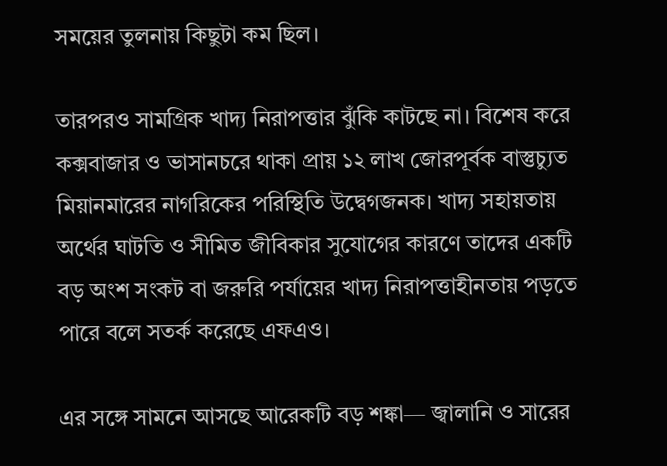সময়ের তুলনায় কিছুটা কম ছিল।

তারপরও সামগ্রিক খাদ্য নিরাপত্তার ঝুঁকি কাটছে না। বিশেষ করে কক্সবাজার ও ভাসানচরে থাকা প্রায় ১২ লাখ জোরপূর্বক বাস্তুচ্যুত মিয়ানমারের নাগরিকের পরিস্থিতি উদ্বেগজনক। খাদ্য সহায়তায় অর্থের ঘাটতি ও সীমিত জীবিকার সুযোগের কারণে তাদের একটি বড় অংশ সংকট বা জরুরি পর্যায়ের খাদ্য নিরাপত্তাহীনতায় পড়তে পারে বলে সতর্ক করেছে এফএও।

এর সঙ্গে সামনে আসছে আরেকটি বড় শঙ্কা— জ্বালানি ও সারের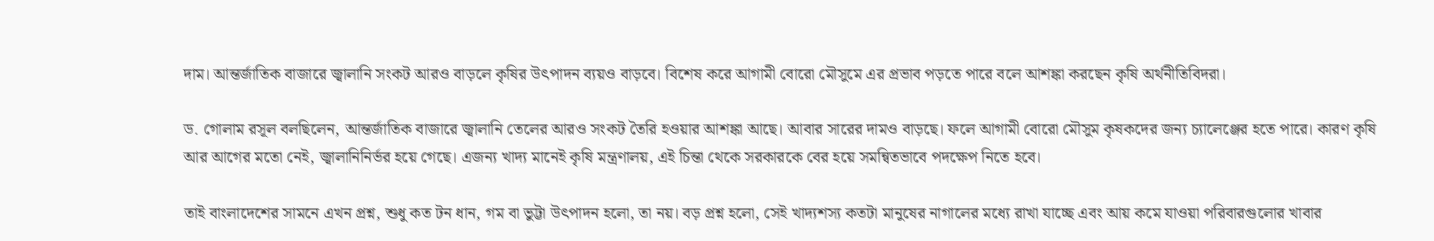দাম। আন্তর্জাতিক বাজারে জ্বালানি সংকট আরও বাড়লে কৃষির উৎপাদন ব্যয়ও বাড়বে। বিশেষ করে আগামী বোরো মৌসুমে এর প্রভাব পড়তে পারে বলে আশঙ্কা করছেন কৃষি অর্থনীতিবিদরা।

ড. গোলাম রসূল বলছিলেন, আন্তর্জাতিক বাজারে জ্বালানি তেলের আরও সংকট তৈরি হওয়ার আশঙ্কা আছে। আবার সারের দামও বাড়ছে। ফলে আগামী বোরো মৌসুম কৃষকদের জন্য চ্যালেঞ্জের হতে পারে। কারণ কৃষি আর আগের মতো নেই, জ্বালানিনির্ভর হয়ে গেছে। এজন্য খাদ্য মানেই কৃষি মন্ত্রণালয়, এই চিন্তা থেকে সরকারকে বের হয়ে সমন্বিতভাবে পদক্ষেপ নিতে হবে।

তাই বাংলাদেশের সামনে এখন প্রশ্ন, শুধু কত টন ধান, গম বা ভুট্টা উৎপাদন হলো, তা নয়। বড় প্রশ্ন হলো, সেই খাদ্যশস্য কতটা মানুষের নাগালের মধ্যে রাখা যাচ্ছে এবং আয় কমে যাওয়া পরিবারগুলোর খাবার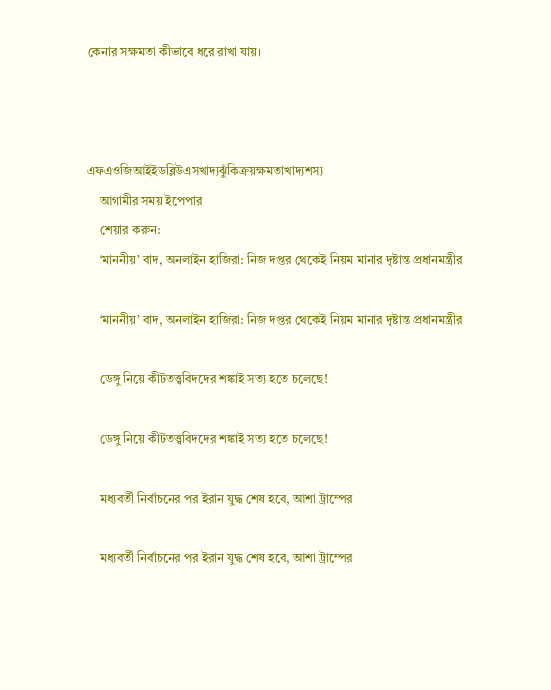কেনার সক্ষমতা কীভাবে ধরে রাখা যায়।



এফএওজিআইইডব্লিউএসখাদ্যঝুঁকিক্রয়ক্ষমতাখাদ্যশস্য
    আগামীর সময় ইপেপার
    শেয়ার করুন:
    ‘মাননীয়’ বাদ, অনলাইন হাজিরা: নিজ দপ্তর থেকেই নিয়ম মানার দৃষ্টান্ত প্রধানমন্ত্রীর

    ‘মাননীয়’ বাদ, অনলাইন হাজিরা: নিজ দপ্তর থেকেই নিয়ম মানার দৃষ্টান্ত প্রধানমন্ত্রীর

    ডেঙ্গু নিয়ে কীটতত্ত্ববিদদের শঙ্কাই সত্য হতে চলেছে!

    ডেঙ্গু নিয়ে কীটতত্ত্ববিদদের শঙ্কাই সত্য হতে চলেছে!

    মধ্যবর্তী নির্বাচনের পর ইরান যুদ্ধ শেষ হবে, আশা ট্রাম্পের

    মধ্যবর্তী নির্বাচনের পর ইরান যুদ্ধ শেষ হবে, আশা ট্রাম্পের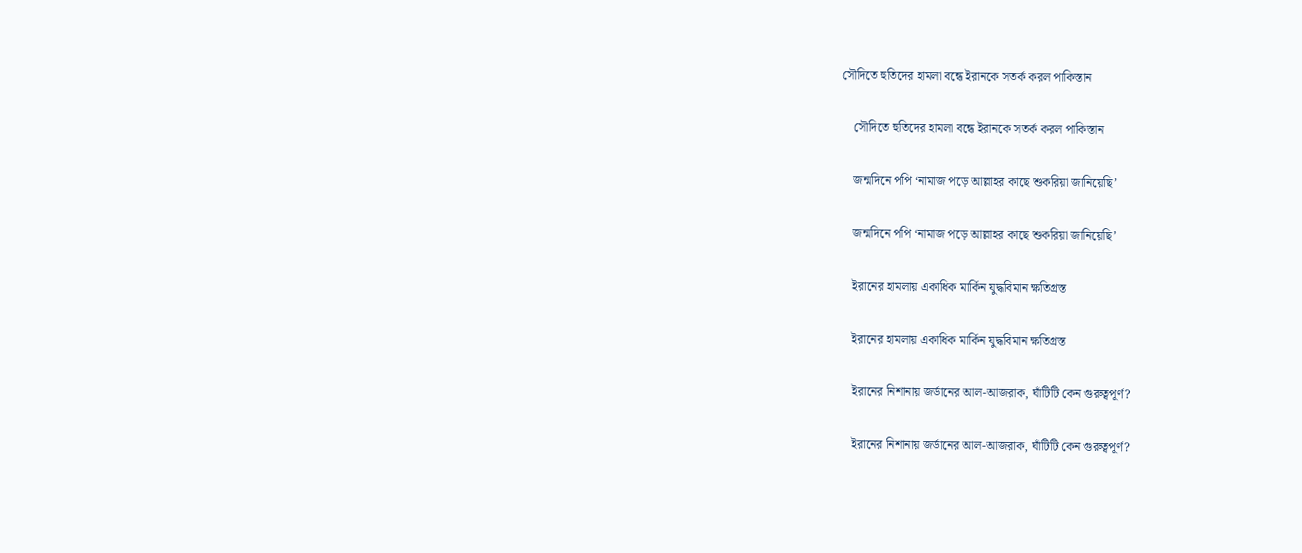সৌদিতে হুতিদের হামলা বন্ধে ইরানকে সতর্ক করল পাকিস্তান

    সৌদিতে হুতিদের হামলা বন্ধে ইরানকে সতর্ক করল পাকিস্তান

    জন্মদিনে পপি ‘নামাজ পড়ে আল্লাহর কাছে শুকরিয়া জানিয়েছি’

    জন্মদিনে পপি ‘নামাজ পড়ে আল্লাহর কাছে শুকরিয়া জানিয়েছি’

    ইরানের হামলায় একাধিক মার্কিন যুদ্ধবিমান ক্ষতিগ্রস্ত

    ইরানের হামলায় একাধিক মার্কিন যুদ্ধবিমান ক্ষতিগ্রস্ত

    ইরানের নিশানায় জর্ডানের আল-আজরাক, ঘাঁটিটি কেন গুরুত্বপূর্ণ?

    ইরানের নিশানায় জর্ডানের আল-আজরাক, ঘাঁটিটি কেন গুরুত্বপূর্ণ?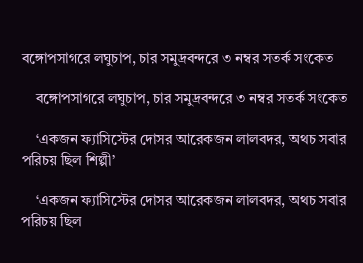বঙ্গোপসাগরে লঘুচাপ, চার সমুদ্রবন্দরে ৩ নম্বর সতর্ক সংকেত

    বঙ্গোপসাগরে লঘুচাপ, চার সমুদ্রবন্দরে ৩ নম্বর সতর্ক সংকেত

    ‘একজন ফ্যাসিস্টের দোসর আরেকজন লালবদর, অথচ সবার পরিচয় ছিল শিল্পী’

    ‘একজন ফ্যাসিস্টের দোসর আরেকজন লালবদর, অথচ সবার পরিচয় ছিল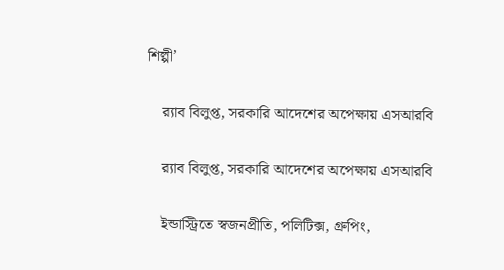শিল্পী’

    র‌্যাব বিলুপ্ত, সরকারি আদেশের অপেক্ষায় এসআরবি

    র‌্যাব বিলুপ্ত, সরকারি আদেশের অপেক্ষায় এসআরবি

    ইন্ডাস্ট্রিতে স্বজনপ্রীতি, পলিটিক্স, গ্রুপিং,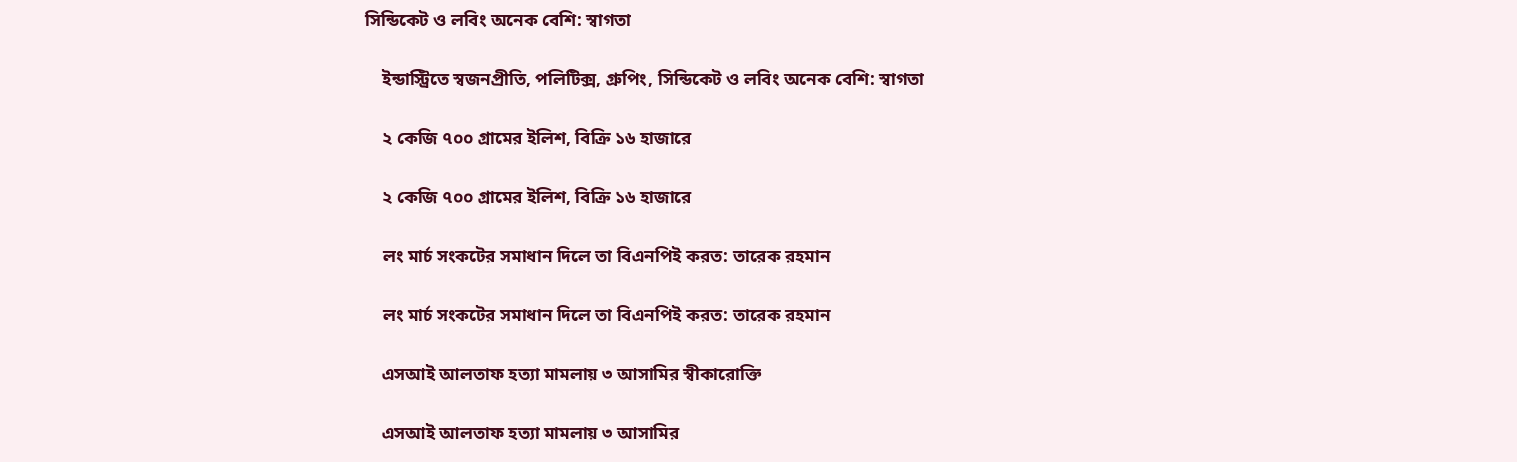সিন্ডিকেট ও লবিং অনেক বেশি: স্বাগতা

    ইন্ডাস্ট্রিতে স্বজনপ্রীতি, পলিটিক্স, গ্রুপিং, সিন্ডিকেট ও লবিং অনেক বেশি: স্বাগতা

    ২ কেজি ৭০০ গ্রামের ইলিশ, বিক্রি ১৬ হাজারে

    ২ কেজি ৭০০ গ্রামের ইলিশ, বিক্রি ১৬ হাজারে

    লং মার্চ সংকটের সমাধান দিলে তা বিএনপিই করত: তারেক রহমান

    লং মার্চ সংকটের সমাধান দিলে তা বিএনপিই করত: তারেক রহমান

    এসআই আলতাফ হত্যা মামলায় ৩ আসামির স্বীকারোক্তি

    এসআই আলতাফ হত্যা মামলায় ৩ আসামির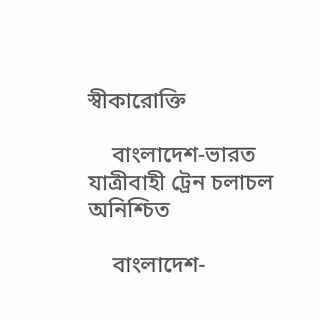স্বীকারোক্তি

    বাংলাদেশ-ভারত যাত্রীবাহী ট্রেন চলাচল অনিশ্চিত

    বাংলাদেশ-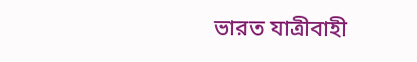ভারত যাত্রীবাহী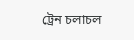ট্রেন চলাচল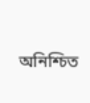অনিশ্চিত